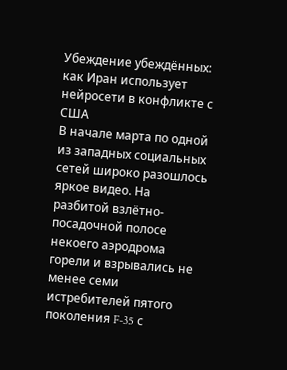Убеждение убеждённых: как Иран использует нейросети в конфликте с США
В начале марта по одной из западных социальных сетей широко разошлось яркое видео. На разбитой взлётно-посадочной полосе некоего аэродрома горели и взрывались не менее семи истребителей пятого поколения F-35 с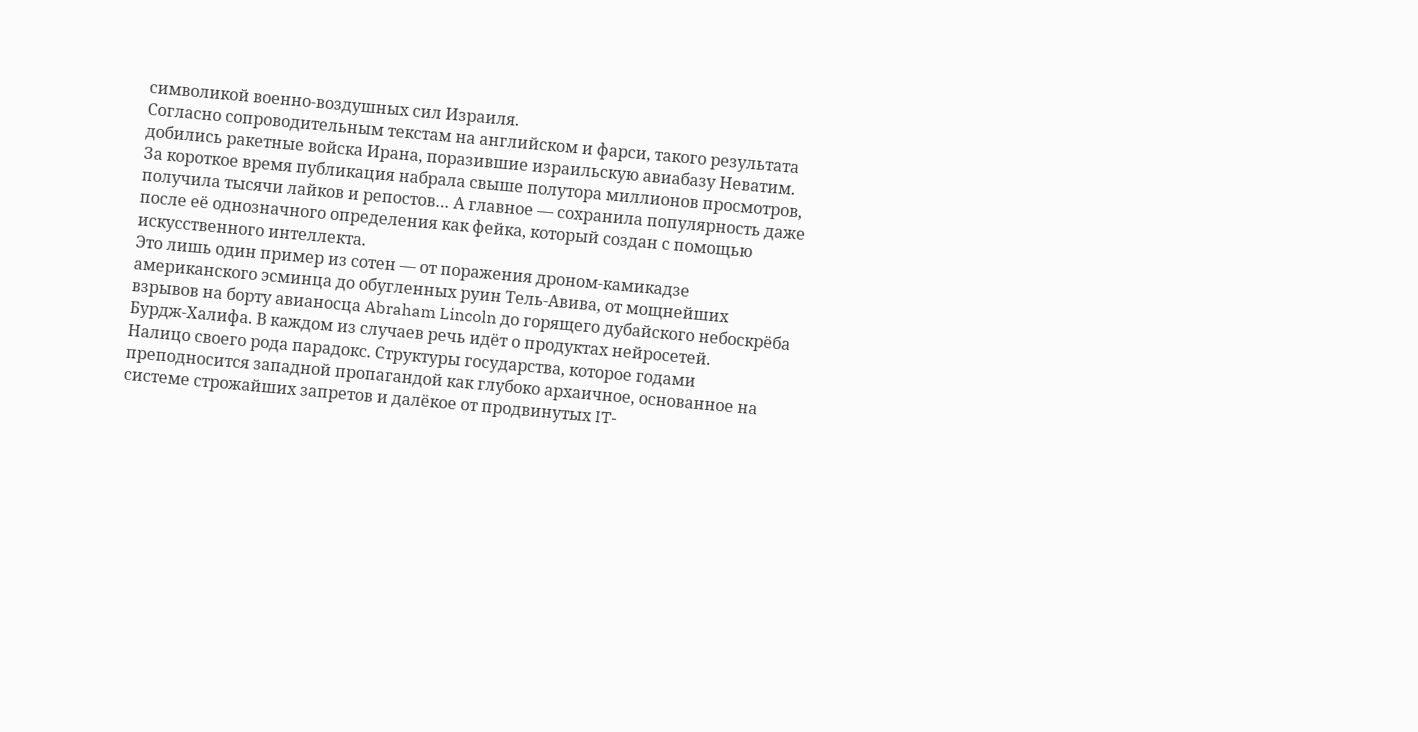символикой военно-воздушных сил Израиля.
Согласно сопроводительным текстам на английском и фарси, такого результата добились ракетные войска Ирана, поразившие израильскую авиабазу Неватим. За короткое время публикация набрала свыше полутора миллионов просмотров, получила тысячи лайков и репостов… А главное — сохранила популярность даже после её однозначного определения как фейка, который создан с помощью искусственного интеллекта.
Это лишь один пример из сотен — от поражения дроном-камикадзе американского эсминца до обугленных руин Тель-Авива, от мощнейших взрывов на борту авианосца Abraham Lincoln до горящего дубайского небоскрёба Бурдж-Халифа. В каждом из случаев речь идёт о продуктах нейросетей.
Налицо своего рода парадокс. Структуры государства, которое годами преподносится западной пропагандой как глубоко архаичное, основанное на системе строжайших запретов и далёкое от продвинутых IT-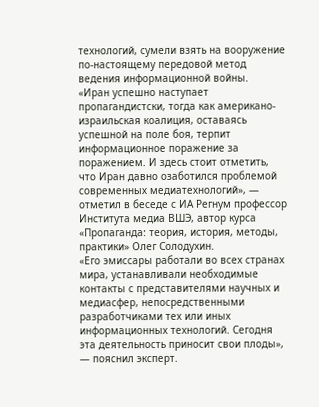технологий, сумели взять на вооружение по-настоящему передовой метод ведения информационной войны.
«Иран успешно наступает пропагандистски, тогда как американо-израильская коалиция, оставаясь успешной на поле боя, терпит информационное поражение за поражением. И здесь стоит отметить, что Иран давно озаботился проблемой современных медиатехнологий», — отметил в беседе с ИА Регнум профессор Института медиа ВШЭ, автор курса «Пропаганда: теория, история, методы, практики» Олег Солодухин.
«Его эмиссары работали во всех странах мира, устанавливали необходимые контакты с представителями научных и медиасфер, непосредственными разработчиками тех или иных информационных технологий. Сегодня эта деятельность приносит свои плоды», — пояснил эксперт.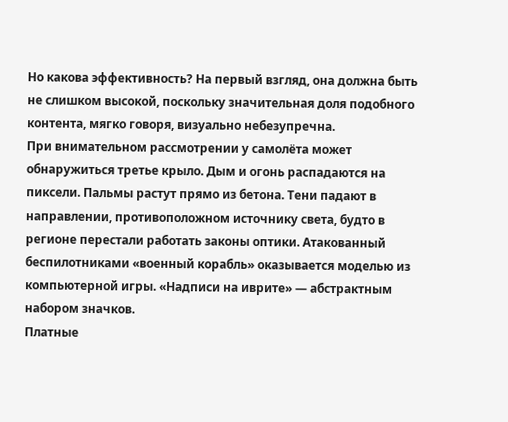Но какова эффективность? На первый взгляд, она должна быть не слишком высокой, поскольку значительная доля подобного контента, мягко говоря, визуально небезупречна.
При внимательном рассмотрении у самолёта может обнаружиться третье крыло. Дым и огонь распадаются на пиксели. Пальмы растут прямо из бетона. Тени падают в направлении, противоположном источнику света, будто в регионе перестали работать законы оптики. Атакованный беспилотниками «военный корабль» оказывается моделью из компьютерной игры. «Надписи на иврите» — абстрактным набором значков.
Платные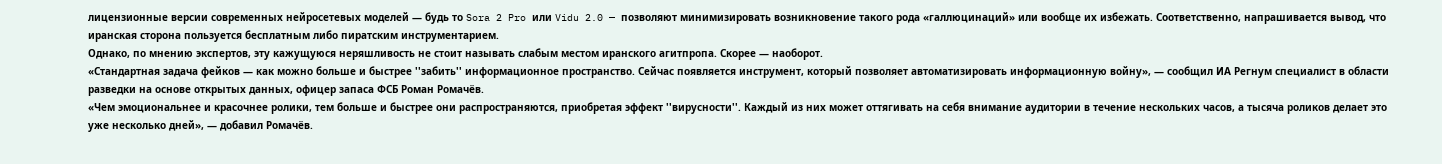лицензионные версии современных нейросетевых моделей — будь то Sora 2 Pro или Vidu 2.0 — позволяют минимизировать возникновение такого рода «галлюцинаций» или вообще их избежать. Соответственно, напрашивается вывод, что иранская сторона пользуется бесплатным либо пиратским инструментарием.
Однако, по мнению экспертов, эту кажущуюся неряшливость не стоит называть слабым местом иранского агитпропа. Скорее — наоборот.
«Стандартная задача фейков — как можно больше и быстрее ''забить'' информационное пространство. Сейчас появляется инструмент, который позволяет автоматизировать информационную войну», — сообщил ИА Регнум специалист в области разведки на основе открытых данных, офицер запаса ФСБ Роман Ромачёв.
«Чем эмоциональнее и красочнее ролики, тем больше и быстрее они распространяются, приобретая эффект ''вирусности''. Каждый из них может оттягивать на себя внимание аудитории в течение нескольких часов, а тысяча роликов делает это уже несколько дней», — добавил Ромачёв.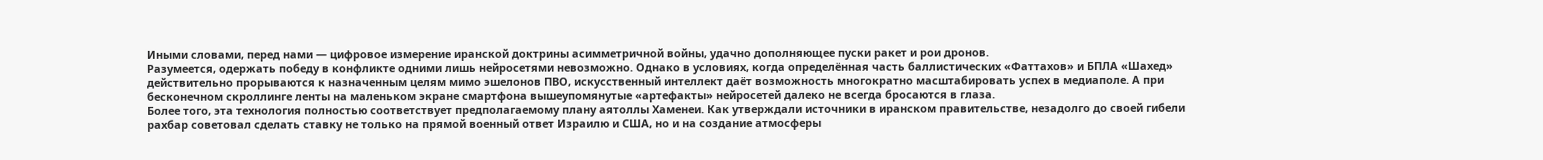Иными словами, перед нами — цифровое измерение иранской доктрины асимметричной войны, удачно дополняющее пуски ракет и рои дронов.
Разумеется, одержать победу в конфликте одними лишь нейросетями невозможно. Однако в условиях, когда определённая часть баллистических «Фаттахов» и БПЛА «Шахед» действительно прорываются к назначенным целям мимо эшелонов ПВО, искусственный интеллект даёт возможность многократно масштабировать успех в медиаполе. А при бесконечном скроллинге ленты на маленьком экране смартфона вышеупомянутые «артефакты» нейросетей далеко не всегда бросаются в глаза.
Более того, эта технология полностью соответствует предполагаемому плану аятоллы Хаменеи. Как утверждали источники в иранском правительстве, незадолго до своей гибели рахбар советовал сделать ставку не только на прямой военный ответ Израилю и США, но и на создание атмосферы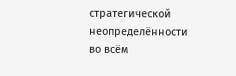стратегической неопределённости во всём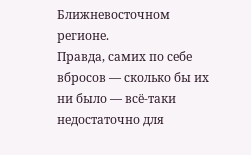Ближневосточном регионе.
Правда, самих по себе вбросов — сколько бы их ни было — всё-таки недостаточно для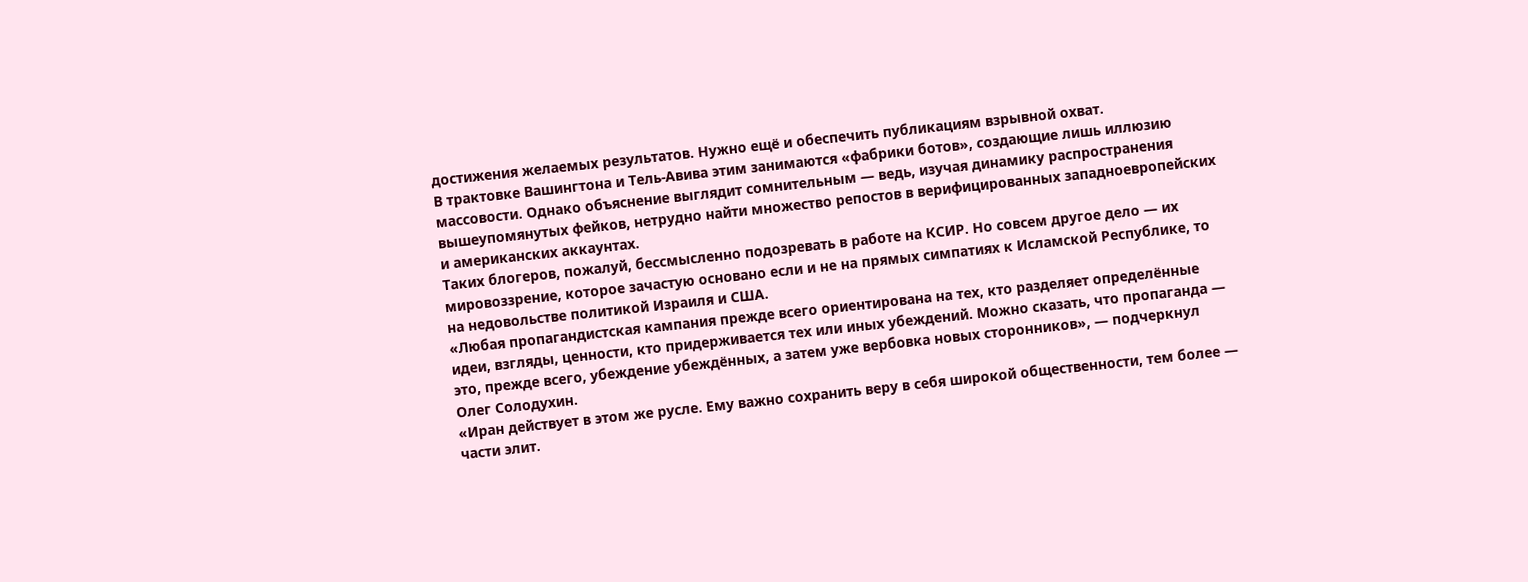достижения желаемых результатов. Нужно ещё и обеспечить публикациям взрывной охват.
В трактовке Вашингтона и Тель-Авива этим занимаются «фабрики ботов», создающие лишь иллюзию массовости. Однако объяснение выглядит сомнительным — ведь, изучая динамику распространения вышеупомянутых фейков, нетрудно найти множество репостов в верифицированных западноевропейских и американских аккаунтах.
Таких блогеров, пожалуй, бессмысленно подозревать в работе на КСИР. Но совсем другое дело — их мировоззрение, которое зачастую основано если и не на прямых симпатиях к Исламской Республике, то на недовольстве политикой Израиля и США.
«Любая пропагандистская кампания прежде всего ориентирована на тех, кто разделяет определённые идеи, взгляды, ценности, кто придерживается тех или иных убеждений. Можно сказать, что пропаганда — это, прежде всего, убеждение убеждённых, а затем уже вербовка новых сторонников», — подчеркнул Олег Солодухин.
«Иран действует в этом же русле. Ему важно сохранить веру в себя широкой общественности, тем более — части элит.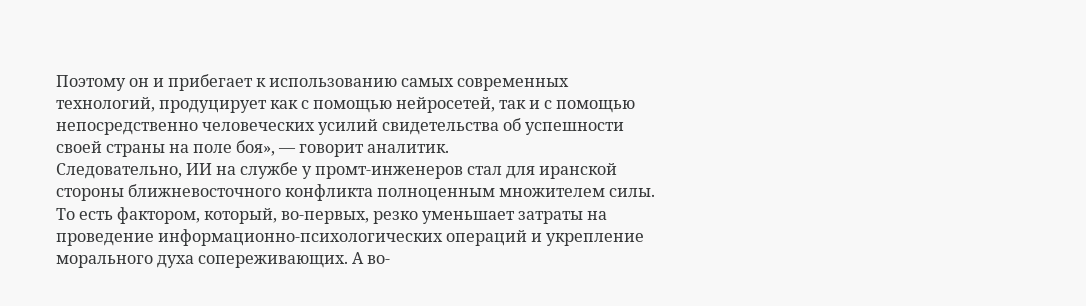Поэтому он и прибегает к использованию самых современных технологий, продуцирует как с помощью нейросетей, так и с помощью непосредственно человеческих усилий свидетельства об успешности своей страны на поле боя», — говорит аналитик.
Следовательно, ИИ на службе у промт-инженеров стал для иранской стороны ближневосточного конфликта полноценным множителем силы. То есть фактором, который, во-первых, резко уменьшает затраты на проведение информационно-психологических операций и укрепление морального духа сопереживающих. А во-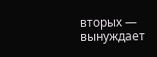вторых — вынуждает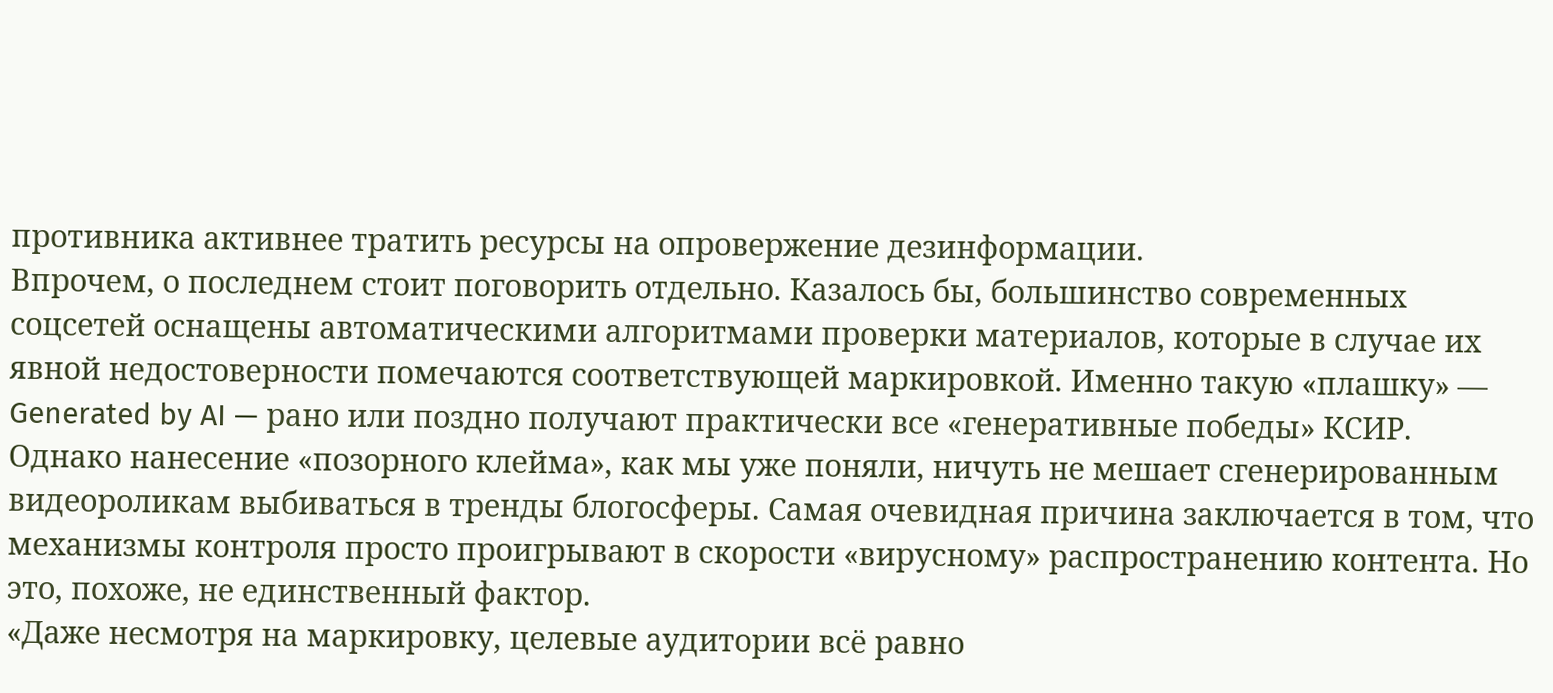противника активнее тратить ресурсы на опровержение дезинформации.
Впрочем, о последнем стоит поговорить отдельно. Казалось бы, большинство современных соцсетей оснащены автоматическими алгоритмами проверки материалов, которые в случае их явной недостоверности помечаются соответствующей маркировкой. Именно такую «плашку» — Generated by AI — рано или поздно получают практически все «генеративные победы» КСИР.
Однако нанесение «позорного клейма», как мы уже поняли, ничуть не мешает сгенерированным видеороликам выбиваться в тренды блогосферы. Самая очевидная причина заключается в том, что механизмы контроля просто проигрывают в скорости «вирусному» распространению контента. Но это, похоже, не единственный фактор.
«Даже несмотря на маркировку, целевые аудитории всё равно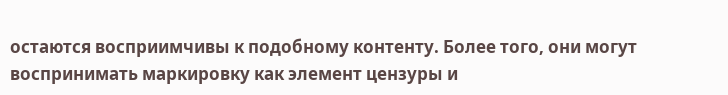остаются восприимчивы к подобному контенту. Более того, они могут воспринимать маркировку как элемент цензуры и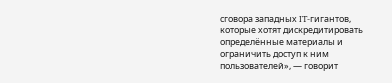сговора западных IT-гигантов, которые хотят дискредитировать определённые материалы и ограничить доступ к ним пользователей», — говорит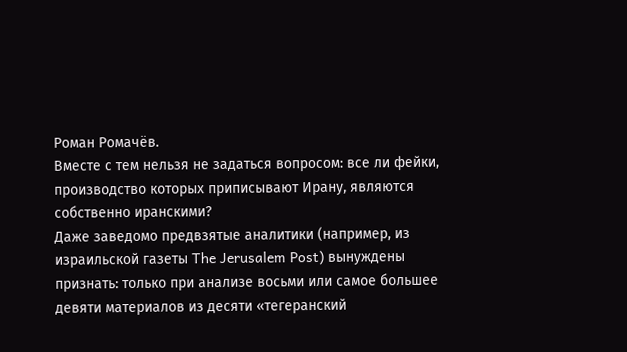Роман Ромачёв.
Вместе с тем нельзя не задаться вопросом: все ли фейки, производство которых приписывают Ирану, являются собственно иранскими?
Даже заведомо предвзятые аналитики (например, из израильской газеты The Jerusalem Post) вынуждены признать: только при анализе восьми или самое большее девяти материалов из десяти «тегеранский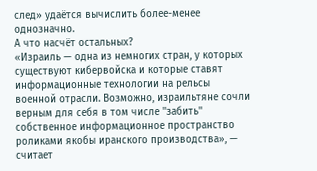след» удаётся вычислить более-менее однозначно.
А что насчёт остальных?
«Израиль — одна из немногих стран, у которых существуют кибервойска и которые ставят информационные технологии на рельсы военной отрасли. Возможно, израильтяне сочли верным для себя в том числе ''забить'' собственное информационное пространство роликами якобы иранского производства», — считает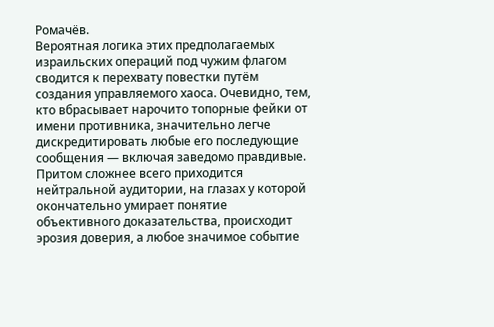Ромачёв.
Вероятная логика этих предполагаемых израильских операций под чужим флагом сводится к перехвату повестки путём создания управляемого хаоса. Очевидно, тем, кто вбрасывает нарочито топорные фейки от имени противника, значительно легче дискредитировать любые его последующие сообщения — включая заведомо правдивые.
Притом сложнее всего приходится нейтральной аудитории, на глазах у которой окончательно умирает понятие объективного доказательства, происходит эрозия доверия, а любое значимое событие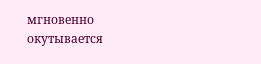мгновенно окутывается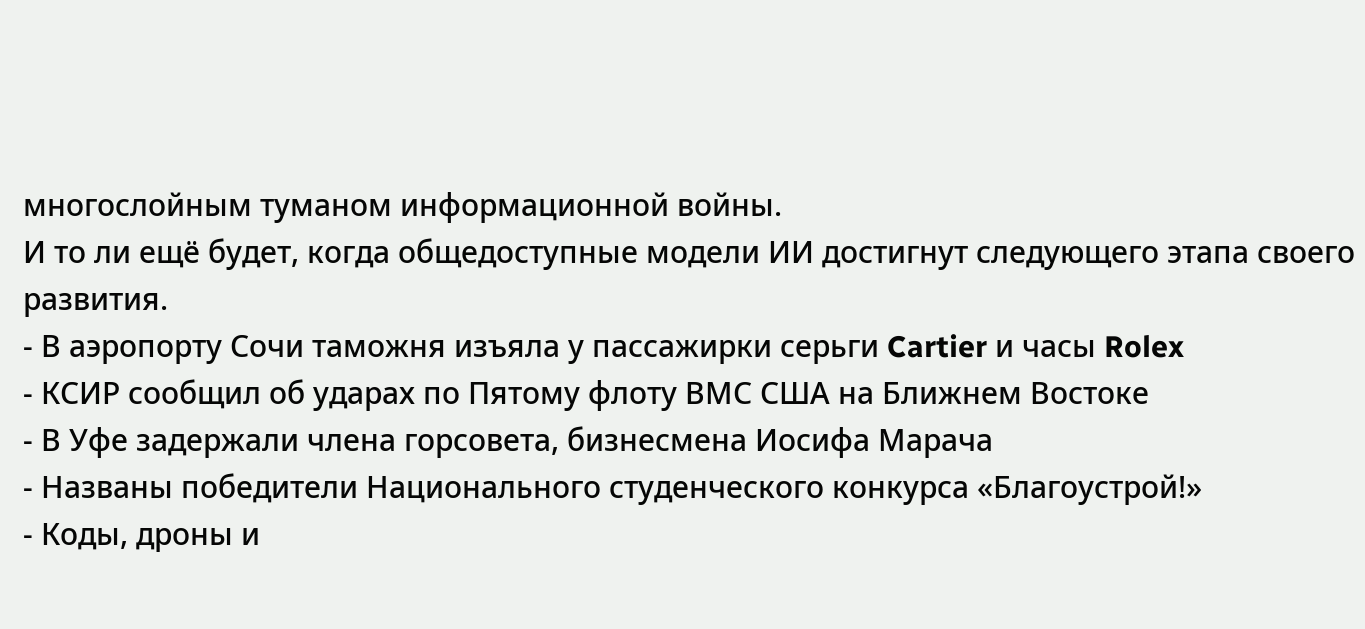многослойным туманом информационной войны.
И то ли ещё будет, когда общедоступные модели ИИ достигнут следующего этапа своего развития.
- В аэропорту Сочи таможня изъяла у пассажирки серьги Cartier и часы Rolex
- КСИР сообщил об ударах по Пятому флоту ВМС США на Ближнем Востоке
- В Уфе задержали члена горсовета, бизнесмена Иосифа Марача
- Названы победители Национального студенческого конкурса «Благоустрой!»
- Коды, дроны и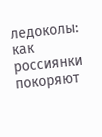ледоколы: как россиянки покоряют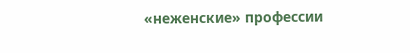«неженские» профессии